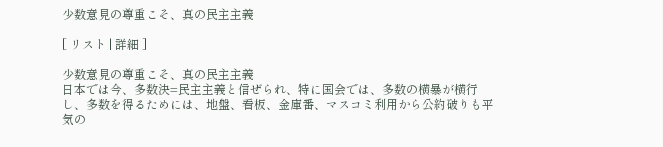少数意見の尊重こそ、真の民主主義

[ リスト | 詳細 ]

少数意見の尊重こそ、真の民主主義
日本では今、多数決=民主主義と信ぜられ、特に国会では、多数の横暴が横行し、多数を得るためには、地盤、看板、金庫番、マスコミ利用から公約破りも平気の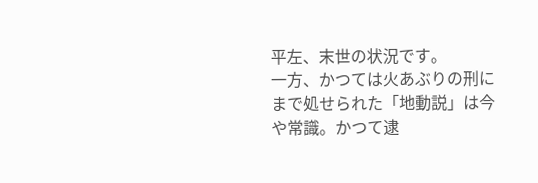平左、末世の状況です。
一方、かつては火あぶりの刑にまで処せられた「地動説」は今や常識。かつて逮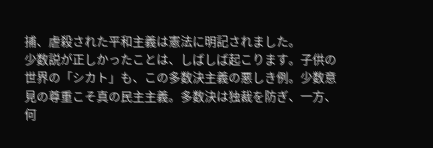捕、虐殺された平和主義は憲法に明記されました。
少数説が正しかったことは、しばしば起こります。子供の世界の「シカト」も、この多数決主義の悪しき例。少数意見の尊重こそ真の民主主義。多数決は独裁を防ぎ、一方、何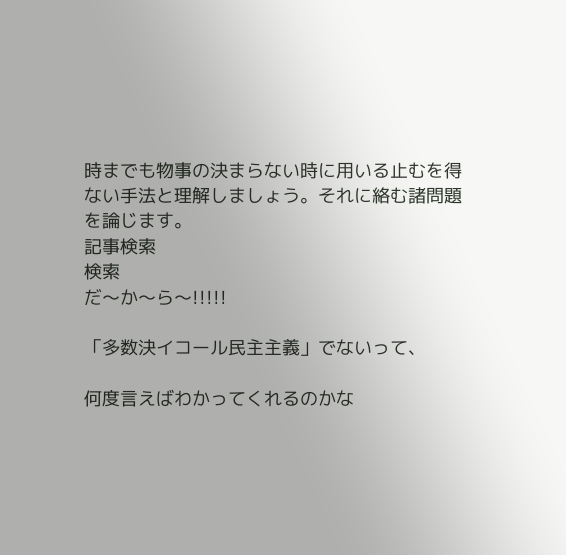時までも物事の決まらない時に用いる止むを得ない手法と理解しましょう。それに絡む諸問題を論じます。
記事検索
検索
だ〜か〜ら〜!!!!!

「多数決イコール民主主義」でないって、

何度言えばわかってくれるのかな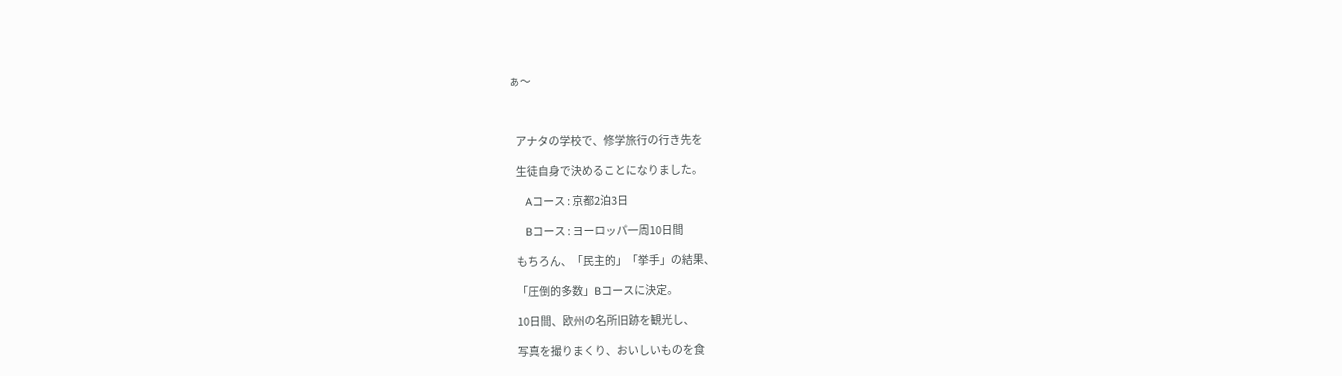ぁ〜



   アナタの学校で、修学旅行の行き先を

   生徒自身で決めることになりました。

     Aコース : 京都2泊3日

     Bコース : ヨーロッパ一周10日間

   もちろん、「民主的」「挙手」の結果、

   「圧倒的多数」Bコースに決定。

   10日間、欧州の名所旧跡を観光し、

   写真を撮りまくり、おいしいものを食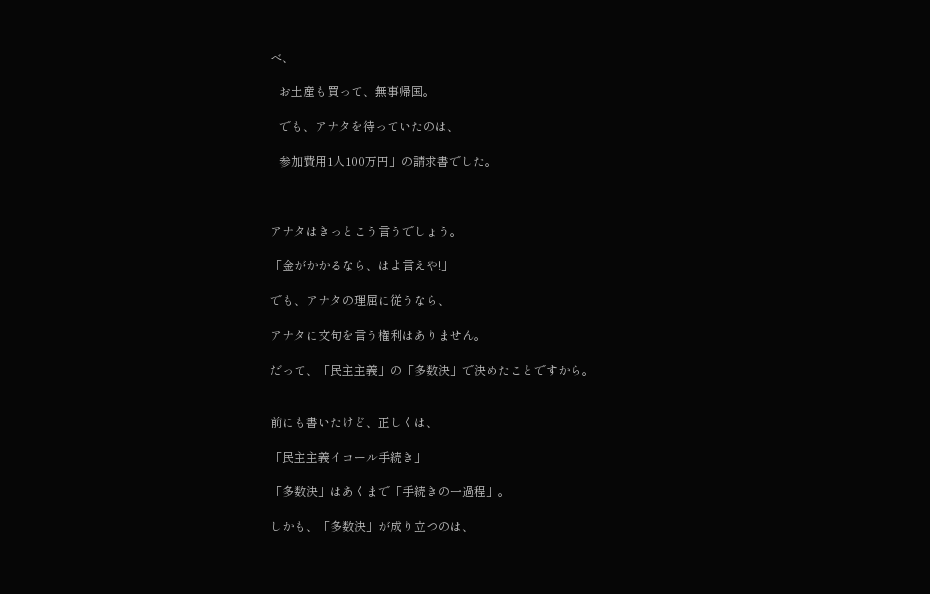べ、

   お土産も買って、無事帰国。

   でも、アナタを待っていたのは、

   参加費用1人100万円」の請求書でした。



アナタはきっとこう言うでしょう。

「金がかかるなら、はよ言えや!」

でも、アナタの理屈に従うなら、

アナタに文句を言う権利はありません。

だって、「民主主義」の「多数決」で決めたことですから。


前にも書いたけど、正しくは、

「民主主義イコール手続き」

「多数決」はあくまで「手続きの一過程」。

しかも、「多数決」が成り立つのは、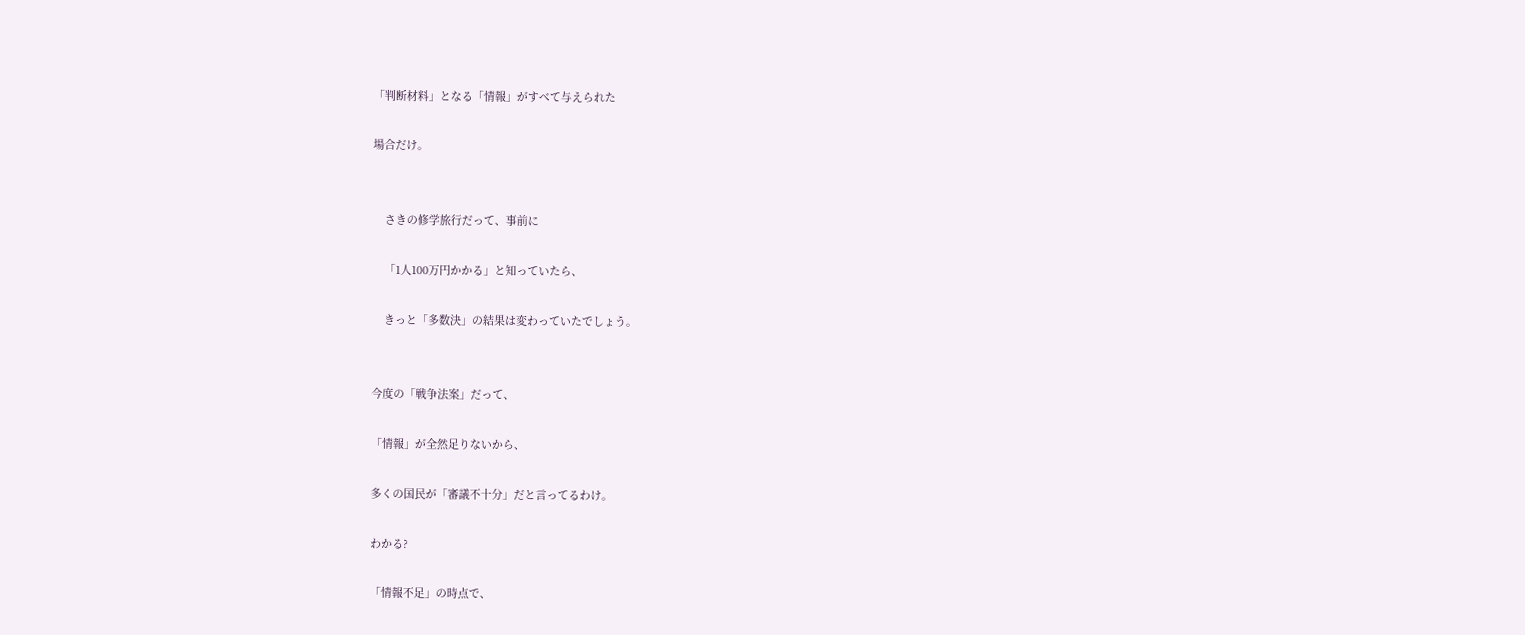「判断材料」となる「情報」がすべて与えられた

場合だけ。


    さきの修学旅行だって、事前に

    「1人100万円かかる」と知っていたら、

    きっと「多数決」の結果は変わっていたでしょう。


今度の「戦争法案」だって、

「情報」が全然足りないから、

多くの国民が「審議不十分」だと言ってるわけ。

わかる?

「情報不足」の時点で、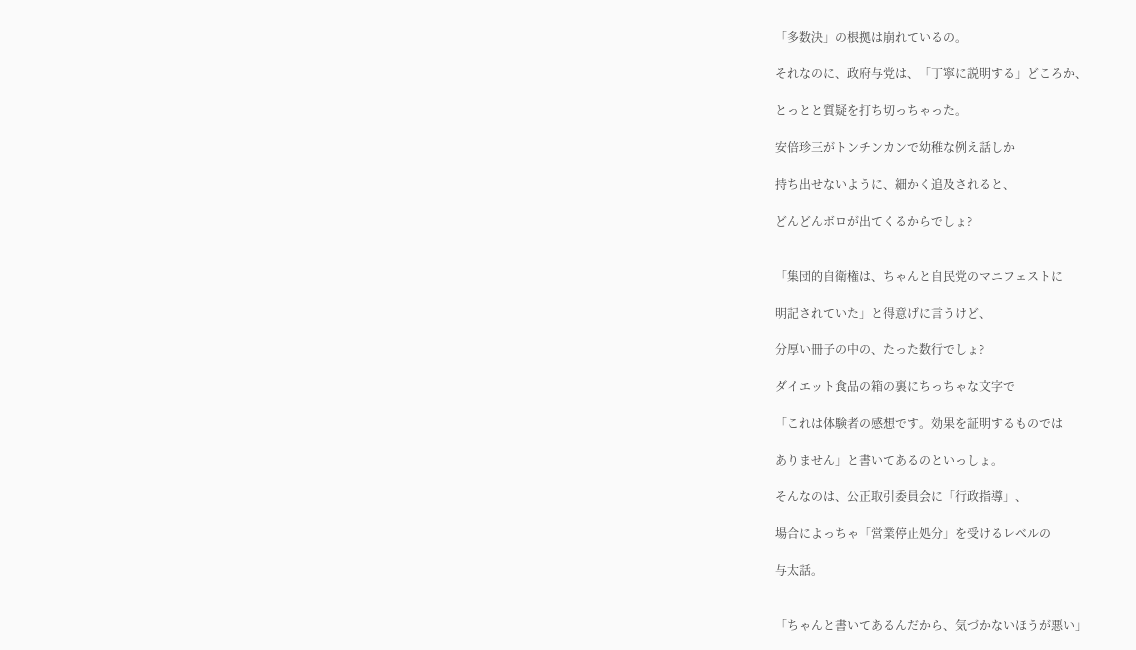「多数決」の根拠は崩れているの。

それなのに、政府与党は、「丁寧に説明する」どころか、

とっとと質疑を打ち切っちゃった。

安倍珍三がトンチンカンで幼稚な例え話しか

持ち出せないように、細かく追及されると、

どんどんボロが出てくるからでしょ?


「集団的自衛権は、ちゃんと自民党のマニフェストに

明記されていた」と得意げに言うけど、

分厚い冊子の中の、たった数行でしょ?

ダイエット食品の箱の裏にちっちゃな文字で

「これは体験者の感想です。効果を証明するものでは

ありません」と書いてあるのといっしょ。

そんなのは、公正取引委員会に「行政指導」、

場合によっちゃ「営業停止処分」を受けるレベルの

与太話。


「ちゃんと書いてあるんだから、気づかないほうが悪い」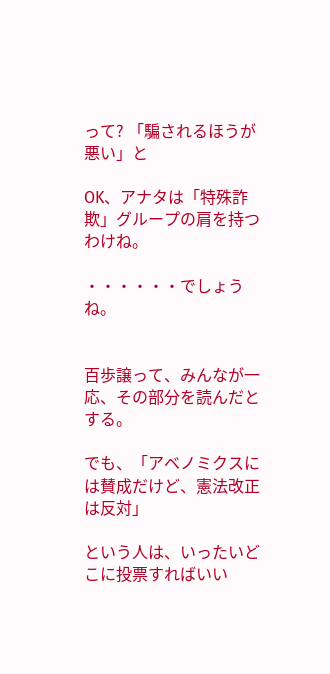って? 「騙されるほうが悪い」と

OK、アナタは「特殊詐欺」グループの肩を持つわけね。

・・・・・・でしょうね。


百歩譲って、みんなが一応、その部分を読んだとする。

でも、「アベノミクスには賛成だけど、憲法改正は反対」

という人は、いったいどこに投票すればいい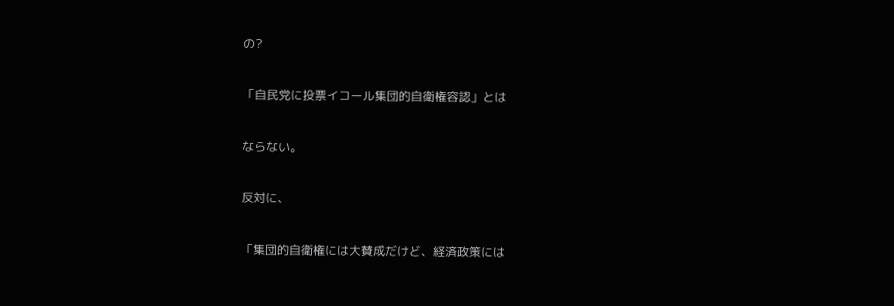の?

「自民党に投票イコール集団的自衛権容認」とは

ならない。

反対に、

「集団的自衛権には大賛成だけど、経済政策には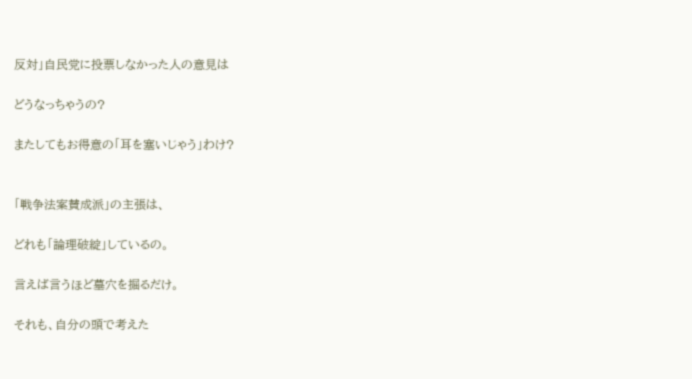反対」自民党に投票しなかった人の意見は

どうなっちゃうの?

またしてもお得意の「耳を塞いじゃう」わけ?


「戦争法案賛成派」の主張は、

どれも「論理破綻」しているの。

言えば言うほど墓穴を掘るだけ。

それも、自分の頭で考えた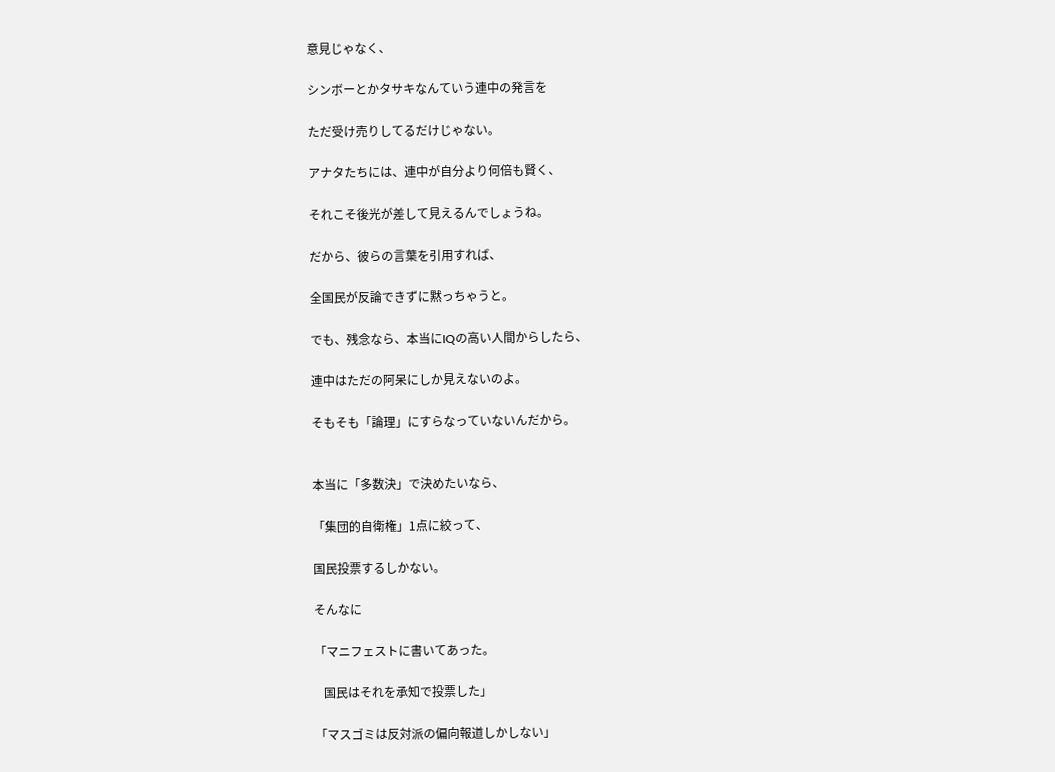意見じゃなく、

シンボーとかタサキなんていう連中の発言を

ただ受け売りしてるだけじゃない。

アナタたちには、連中が自分より何倍も賢く、

それこそ後光が差して見えるんでしょうね。

だから、彼らの言葉を引用すれば、

全国民が反論できずに黙っちゃうと。

でも、残念なら、本当にIQの高い人間からしたら、

連中はただの阿呆にしか見えないのよ。

そもそも「論理」にすらなっていないんだから。


本当に「多数決」で決めたいなら、

「集団的自衛権」1点に絞って、

国民投票するしかない。

そんなに

「マニフェストに書いてあった。

   国民はそれを承知で投票した」

「マスゴミは反対派の偏向報道しかしない」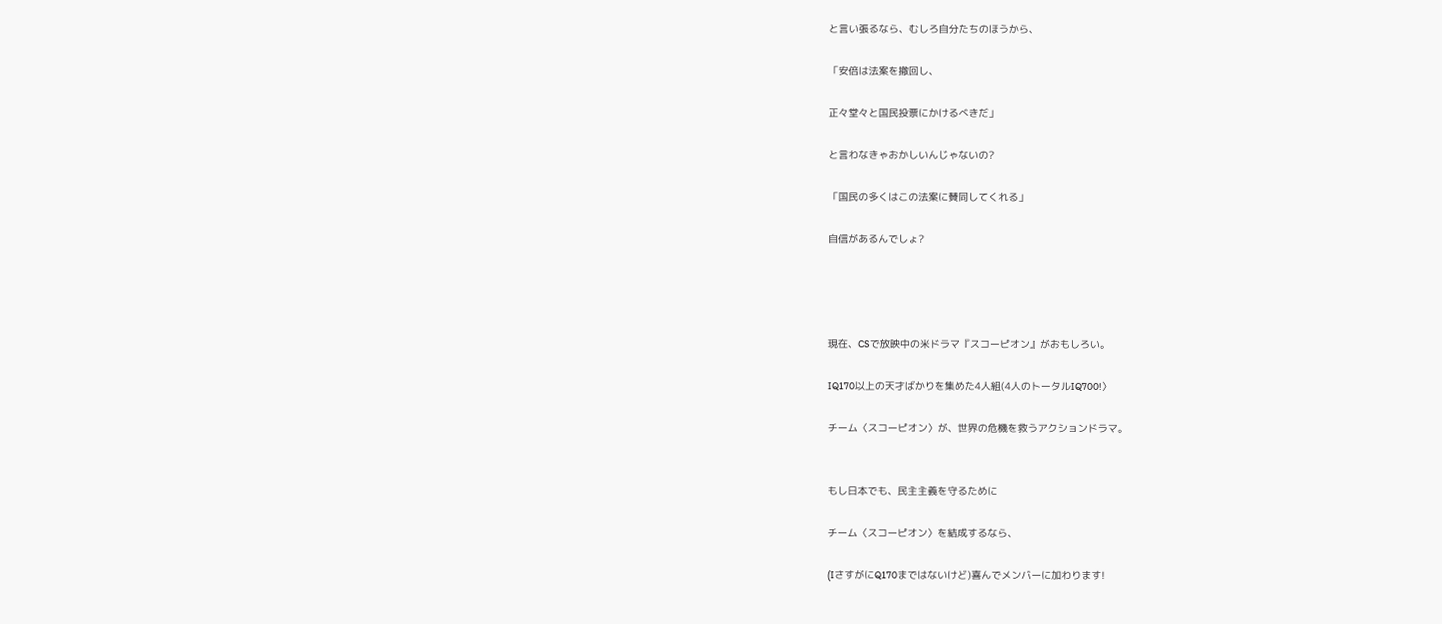と言い張るなら、むしろ自分たちのほうから、

「安倍は法案を撤回し、

正々堂々と国民投票にかけるべきだ」

と言わなきゃおかしいんじゃないの?

「国民の多くはこの法案に賛同してくれる」

自信があるんでしょ?




現在、CSで放映中の米ドラマ『スコーピオン』がおもしろい。

IQ170以上の天才ばかりを集めた4人組(4人のトータルIQ700!〉

チーム〈スコーピオン〉が、世界の危機を救うアクションドラマ。


もし日本でも、民主主義を守るために

チーム〈スコーピオン〉を結成するなら、

(IさすがにQ170まではないけど)喜んでメンバーに加わります!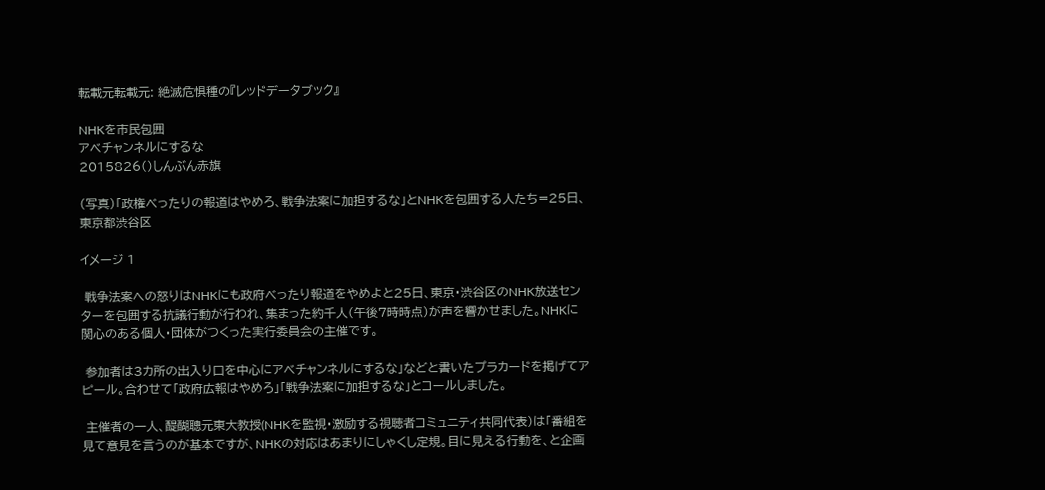転載元転載元: 絶滅危惧種の『レッドデータブック』

NHKを市民包囲
アベチャンネルにするな
2015826()しんぶん赤旗

(写真)「政権べったりの報道はやめろ、戦争法案に加担するな」とNHKを包囲する人たち=25日、東京都渋谷区

イメージ 1

 戦争法案への怒りはNHKにも政府べったり報道をやめよと25日、東京・渋谷区のNHK放送センターを包囲する抗議行動が行われ、集まった約千人(午後7時時点)が声を響かせました。NHKに関心のある個人・団体がつくった実行委員会の主催です。

 参加者は3カ所の出入り口を中心にアベチャンネルにするな」などと書いたプラカードを掲げてアピール。合わせて「政府広報はやめろ」「戦争法案に加担するな」とコールしました。

 主催者の一人、醍醐聰元東大教授(NHKを監視・激励する視聴者コミュニティ共同代表)は「番組を見て意見を言うのが基本ですが、NHKの対応はあまりにしゃくし定規。目に見える行動を、と企画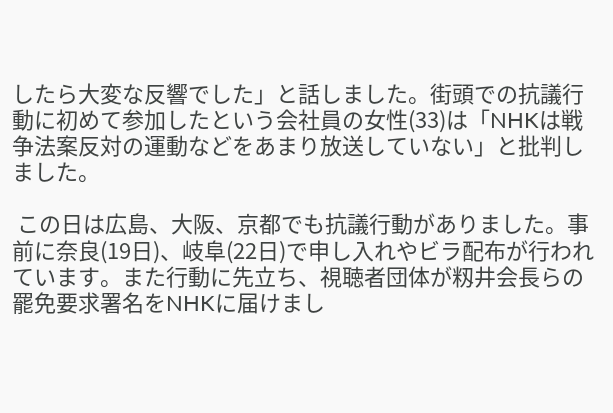したら大変な反響でした」と話しました。街頭での抗議行動に初めて参加したという会社員の女性(33)は「NHKは戦争法案反対の運動などをあまり放送していない」と批判しました。

 この日は広島、大阪、京都でも抗議行動がありました。事前に奈良(19日)、岐阜(22日)で申し入れやビラ配布が行われています。また行動に先立ち、視聴者団体が籾井会長らの罷免要求署名をNHKに届けまし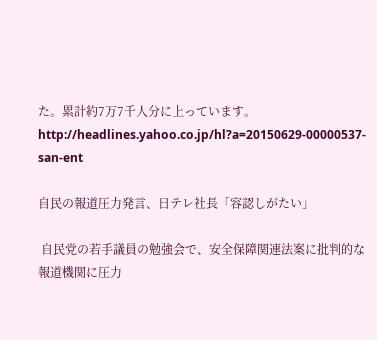た。累計約7万7千人分に上っています。
http://headlines.yahoo.co.jp/hl?a=20150629-00000537-san-ent

自民の報道圧力発言、日テレ社長「容認しがたい」

 自民党の若手議員の勉強会で、安全保障関連法案に批判的な報道機関に圧力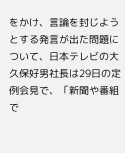をかけ、言論を封じようとする発言が出た問題について、日本テレビの大久保好男社長は29日の定例会見で、「新聞や番組で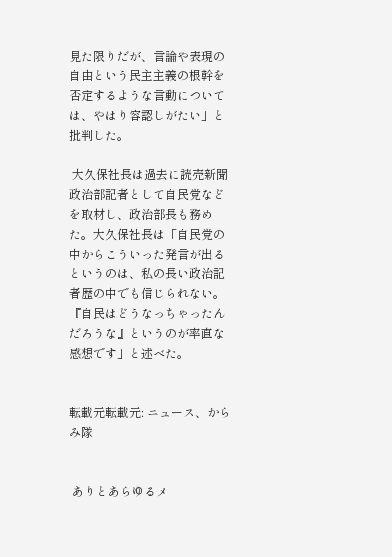見た限りだが、言論や表現の自由という民主主義の根幹を否定するような言動については、やはり容認しがたい」と批判した。

 大久保社長は過去に読売新聞政治部記者として自民党などを取材し、政治部長も務めた。大久保社長は「自民党の中からこういった発言が出るというのは、私の長い政治記者歴の中でも信じられない。『自民はどうなっちゃったんだろうな』というのが率直な感想です」と述べた。


転載元転載元: ニュース、からみ隊


 ありとあらゆるメ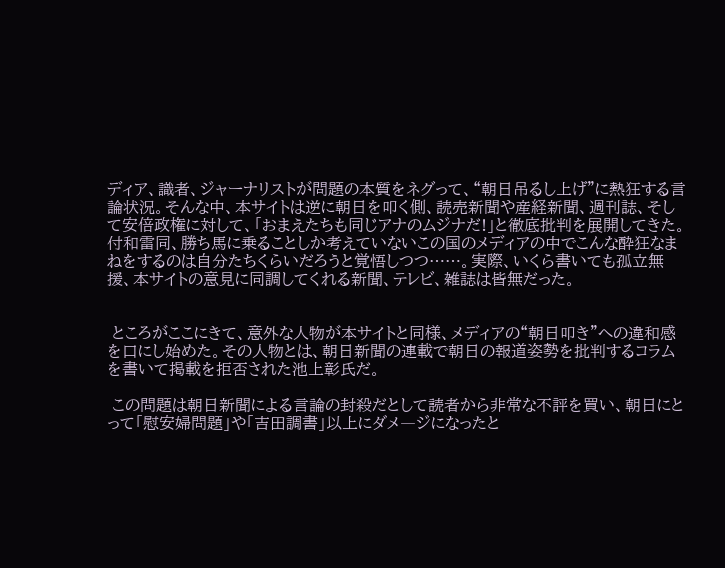ディア、識者、ジャーナリストが問題の本質をネグって、“朝日吊るし上げ”に熱狂する言論状況。そんな中、本サイトは逆に朝日を叩く側、読売新聞や産経新聞、週刊誌、そして安倍政権に対して、「おまえたちも同じアナのムジナだ!」と徹底批判を展開してきた。付和雷同、勝ち馬に乗ることしか考えていないこの国のメディアの中でこんな酔狂なまねをするのは自分たちくらいだろうと覚悟しつつ……。実際、いくら書いても孤立無援、本サイトの意見に同調してくれる新聞、テレビ、雑誌は皆無だった。


 ところがここにきて、意外な人物が本サイトと同様、メディアの“朝日叩き”への違和感を口にし始めた。その人物とは、朝日新聞の連載で朝日の報道姿勢を批判するコラムを書いて掲載を拒否された池上彰氏だ。

 この問題は朝日新聞による言論の封殺だとして読者から非常な不評を買い、朝日にとって「慰安婦問題」や「吉田調書」以上にダメ―ジになったと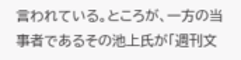言われている。ところが、一方の当事者であるその池上氏が「週刊文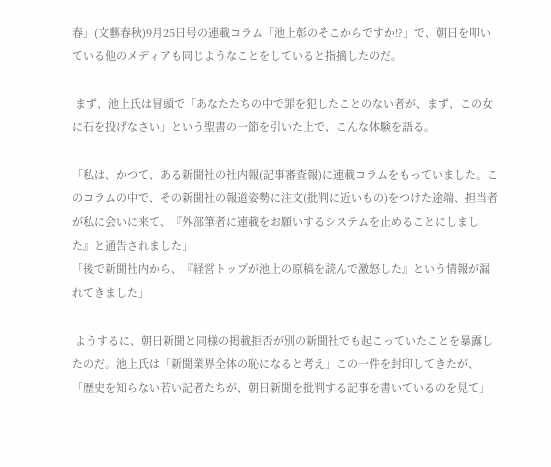春」(文藝春秋)9月25日号の連載コラム「池上彰のそこからですか!?」で、朝日を叩いている他のメディアも同じようなことをしていると指摘したのだ。

 まず、池上氏は冒頭で「あなたたちの中で罪を犯したことのない者が、まず、この女に石を投げなさい」という聖書の一節を引いた上で、こんな体験を語る。

「私は、かつて、ある新聞社の社内報(記事審査報)に連載コラムをもっていました。このコラムの中で、その新聞社の報道姿勢に注文(批判に近いもの)をつけた途端、担当者が私に会いに来て、『外部筆者に連載をお願いするシステムを止めることにしました』と通告されました」
「後で新聞社内から、『経営トップが池上の原稿を読んで激怒した』という情報が漏れてきました」

 ようするに、朝日新聞と同様の掲載拒否が別の新聞社でも起こっていたことを暴露したのだ。池上氏は「新聞業界全体の恥になると考え」この一件を封印してきたが、「歴史を知らない若い記者たちが、朝日新聞を批判する記事を書いているのを見て」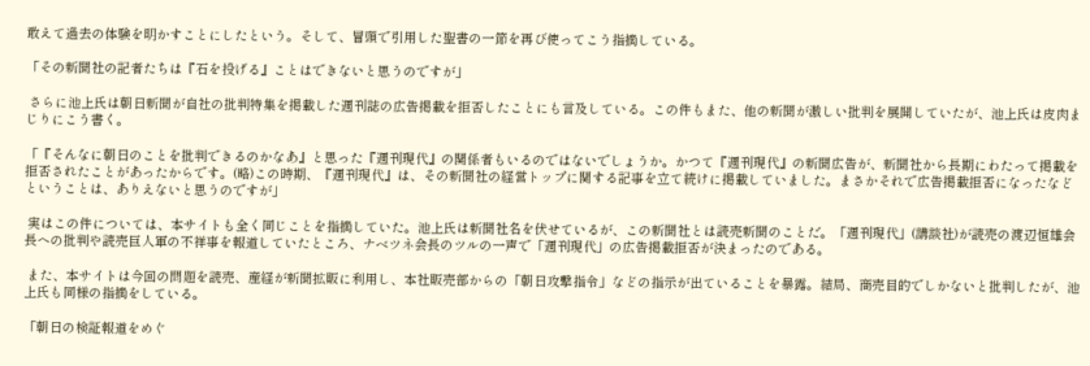敢えて過去の体験を明かすことにしたという。そして、冒頭で引用した聖書の一節を再び使ってこう指摘している。

「その新聞社の記者たちは『石を投げる』ことはできないと思うのですが」

 さらに池上氏は朝日新聞が自社の批判特集を掲載した週刊誌の広告掲載を拒否したことにも言及している。この件もまた、他の新聞が激しい批判を展開していたが、池上氏は皮肉まじりにこう書く。

「『そんなに朝日のことを批判できるのかなあ』と思った『週刊現代』の関係者もいるのではないでしょうか。かつて『週刊現代』の新聞広告が、新聞社から長期にわたって掲載を拒否されたことがあったからです。(略)この時期、『週刊現代』は、その新聞社の経営トップに関する記事を立て続けに掲載していました。まさかそれで広告掲載拒否になったなどということは、ありえないと思うのですが」

 実はこの件については、本サイトも全く同じことを指摘していた。池上氏は新聞社名を伏せているが、この新聞社とは読売新聞のことだ。「週刊現代」(講談社)が読売の渡辺恒雄会長への批判や読売巨人軍の不祥事を報道していたところ、ナベツネ会長のツルの一声で「週刊現代」の広告掲載拒否が決まったのである。

 また、本サイトは今回の問題を読売、産経が新聞拡販に利用し、本社販売部からの「朝日攻撃指令」などの指示が出ていることを暴露。結局、商売目的でしかないと批判したが、池上氏も同様の指摘をしている。

「朝日の検証報道をめぐ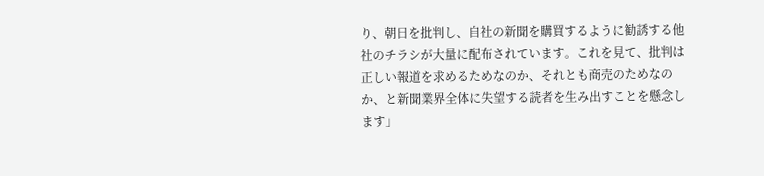り、朝日を批判し、自社の新聞を購買するように勧誘する他社のチラシが大量に配布されています。これを見て、批判は正しい報道を求めるためなのか、それとも商売のためなのか、と新聞業界全体に失望する読者を生み出すことを懸念します」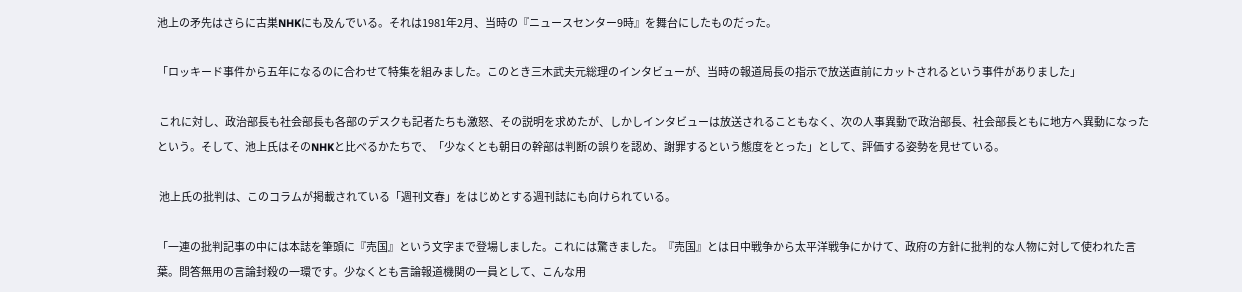池上の矛先はさらに古巣NHKにも及んでいる。それは1981年2月、当時の『ニュースセンター9時』を舞台にしたものだった。

「ロッキード事件から五年になるのに合わせて特集を組みました。このとき三木武夫元総理のインタビューが、当時の報道局長の指示で放送直前にカットされるという事件がありました」

 これに対し、政治部長も社会部長も各部のデスクも記者たちも激怒、その説明を求めたが、しかしインタビューは放送されることもなく、次の人事異動で政治部長、社会部長ともに地方へ異動になったという。そして、池上氏はそのNHKと比べるかたちで、「少なくとも朝日の幹部は判断の誤りを認め、謝罪するという態度をとった」として、評価する姿勢を見せている。

 池上氏の批判は、このコラムが掲載されている「週刊文春」をはじめとする週刊誌にも向けられている。

「一連の批判記事の中には本誌を筆頭に『売国』という文字まで登場しました。これには驚きました。『売国』とは日中戦争から太平洋戦争にかけて、政府の方針に批判的な人物に対して使われた言葉。問答無用の言論封殺の一環です。少なくとも言論報道機関の一員として、こんな用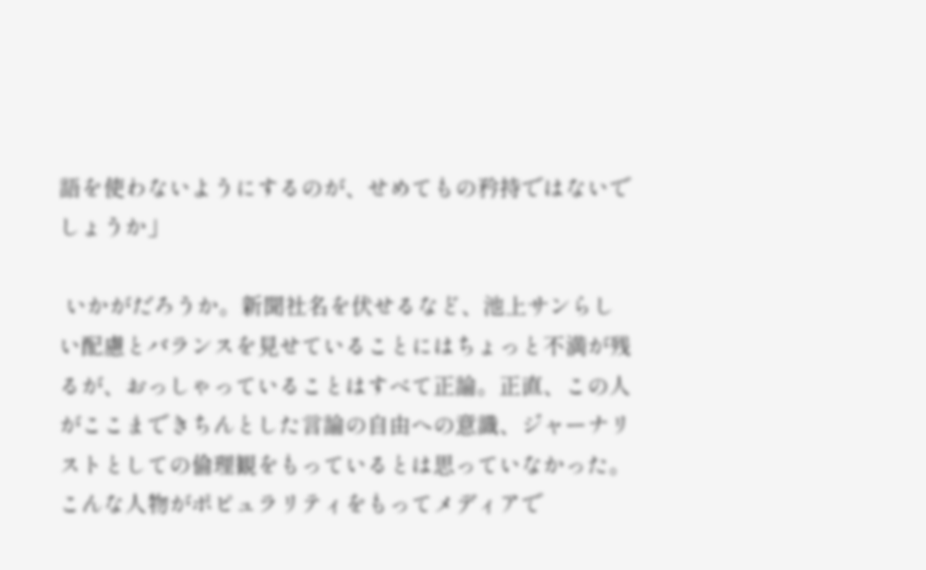語を使わないようにするのが、せめてもの矜持ではないでしょうか」

 いかがだろうか。新聞社名を伏せるなど、池上サンらしい配慮とバランスを見せていることにはちょっと不満が残るが、おっしゃっていることはすべて正論。正直、この人がここまできちんとした言論の自由への意識、ジャーナリストとしての倫理観をもっているとは思っていなかった。こんな人物がポピュラリティをもってメディアで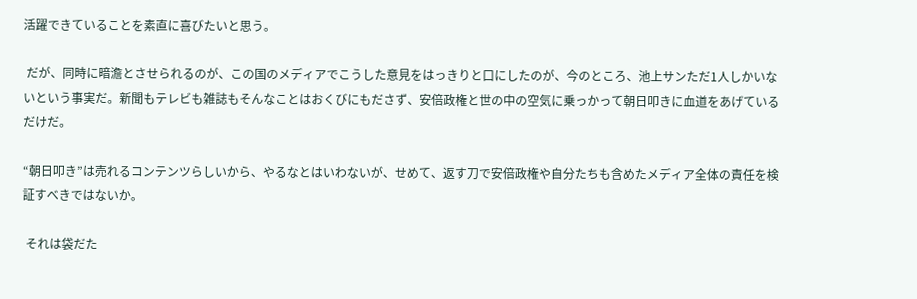活躍できていることを素直に喜びたいと思う。

 だが、同時に暗澹とさせられるのが、この国のメディアでこうした意見をはっきりと口にしたのが、今のところ、池上サンただ1人しかいないという事実だ。新聞もテレビも雑誌もそんなことはおくびにもださず、安倍政権と世の中の空気に乗っかって朝日叩きに血道をあげているだけだ。

“朝日叩き”は売れるコンテンツらしいから、やるなとはいわないが、せめて、返す刀で安倍政権や自分たちも含めたメディア全体の責任を検証すべきではないか。

 それは袋だた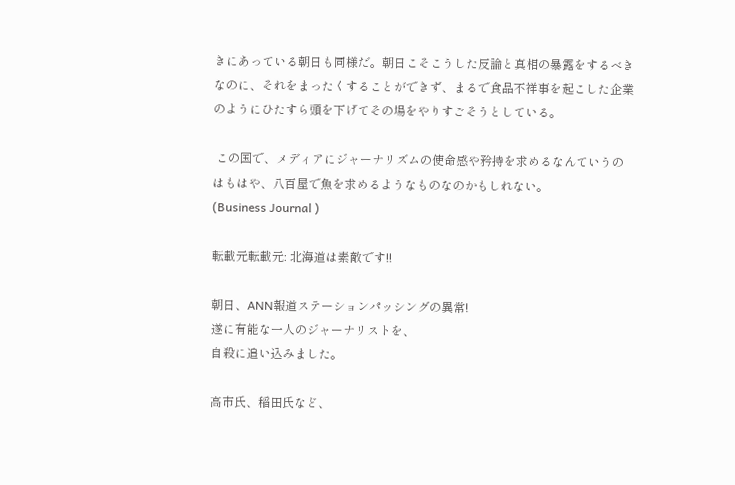きにあっている朝日も同様だ。朝日こそこうした反論と真相の暴露をするべきなのに、それをまったくすることができず、まるで食品不祥事を起こした企業のようにひたすら頭を下げてその場をやりすごそうとしている。

 この国で、メディアにジャーナリズムの使命感や矜持を求めるなんていうのはもはや、八百屋で魚を求めるようなものなのかもしれない。
(Business Journal )

転載元転載元: 北海道は素敵です!!

朝日、ANN報道ステーションパッシングの異常!
遂に有能な一人のジャーナリストを、
自殺に追い込みました。

高市氏、稲田氏など、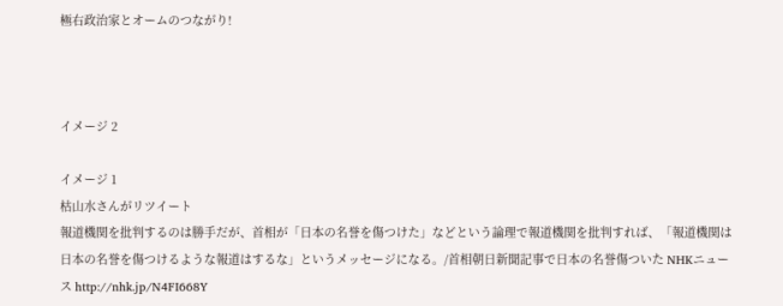極右政治家とオームのつながり!



イメージ 2

イメージ 1
枯山水さんがリツイート
報道機関を批判するのは勝手だが、首相が「日本の名誉を傷つけた」などという論理で報道機関を批判すれば、「報道機関は日本の名誉を傷つけるような報道はするな」というメッセージになる。/首相朝日新聞記事で日本の名誉傷ついた NHKニュース http://nhk.jp/N4FI668Y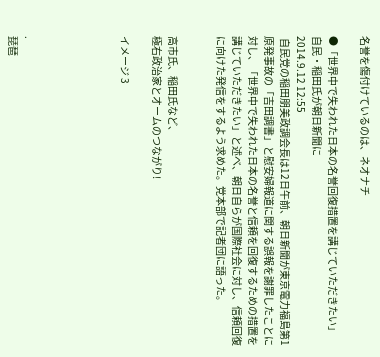名誉を傷付けているのは、ネオナチ

●「世界中で失われた日本の名誉回復措置を講じていただきたい」 自民・稲田氏が朝日新聞に
2014.9.12 12:55
 自民党の稲田朋美政調会長は12日午前、朝日新聞が東京電力福島第1原発事故の「吉田調書」と慰安婦報道に関する誤報を謝罪したことに対し、「世界中で失われた日本の名誉と信頼を回復するための措置を講じていただきたい」と述べ、朝日自らが国際社会に対し、信頼回復に向けた発信をするよう求めた。党本部で記者団に語った。


高市氏、稲田氏など、
極右政治家とオームのつながり!

イメージ 3





.
琵琶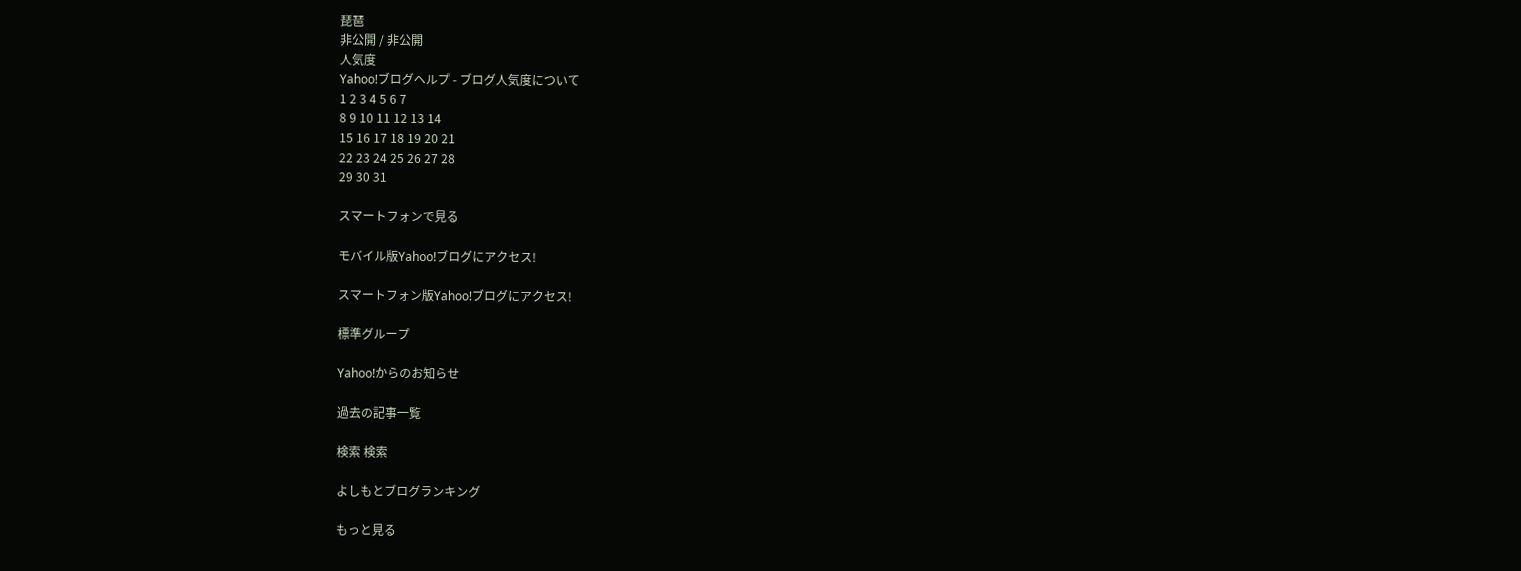琵琶
非公開 / 非公開
人気度
Yahoo!ブログヘルプ - ブログ人気度について
1 2 3 4 5 6 7
8 9 10 11 12 13 14
15 16 17 18 19 20 21
22 23 24 25 26 27 28
29 30 31

スマートフォンで見る

モバイル版Yahoo!ブログにアクセス!

スマートフォン版Yahoo!ブログにアクセス!

標準グループ

Yahoo!からのお知らせ

過去の記事一覧

検索 検索

よしもとブログランキング

もっと見る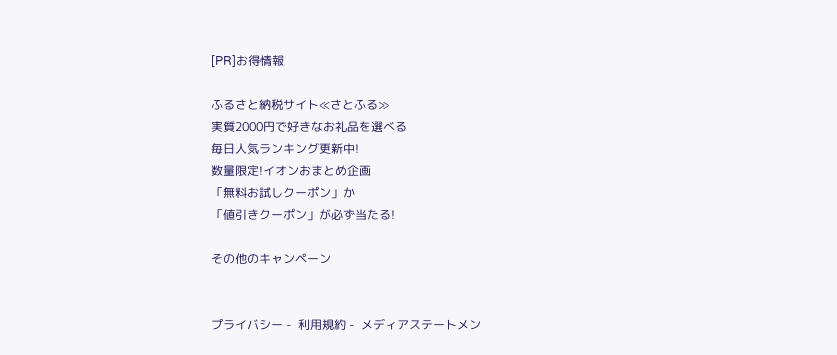[PR]お得情報

ふるさと納税サイト≪さとふる≫
実質2000円で好きなお礼品を選べる
毎日人気ランキング更新中!
数量限定!イオンおまとめ企画
「無料お試しクーポン」か
「値引きクーポン」が必ず当たる!

その他のキャンペーン


プライバシー -  利用規約 -  メディアステートメン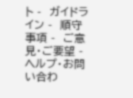ト -  ガイドライン -  順守事項 -  ご意見・ご要望 -  ヘルプ・お問い合わ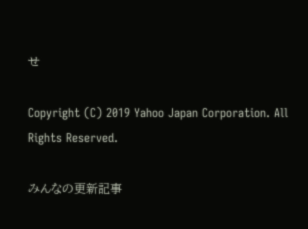せ

Copyright (C) 2019 Yahoo Japan Corporation. All Rights Reserved.

みんなの更新記事